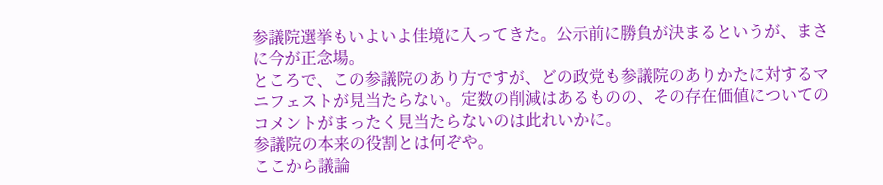参議院選挙もいよいよ佳境に入ってきた。公示前に勝負が決まるというが、まさに今が正念場。
ところで、この参議院のあり方ですが、どの政党も参議院のありかたに対するマニフェストが見当たらない。定数の削減はあるものの、その存在価値についてのコメントがまったく見当たらないのは此れいかに。
参議院の本来の役割とは何ぞや。
ここから議論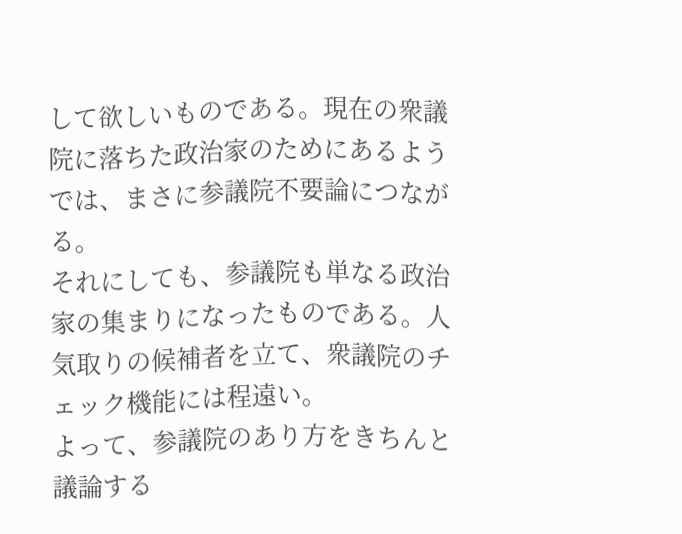して欲しいものである。現在の衆議院に落ちた政治家のためにあるようでは、まさに参議院不要論につながる。
それにしても、参議院も単なる政治家の集まりになったものである。人気取りの候補者を立て、衆議院のチェック機能には程遠い。
よって、参議院のあり方をきちんと議論する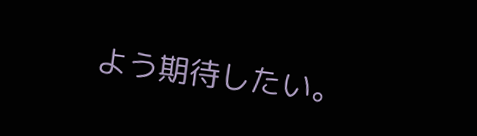よう期待したい。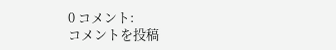0 コメント:
コメントを投稿